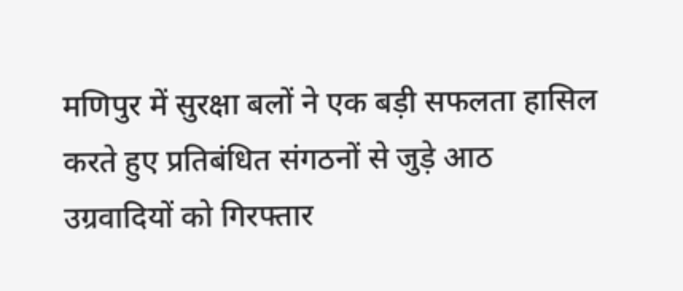मणिपुर में सुरक्षा बलों ने एक बड़ी सफलता हासिल करते हुए प्रतिबंधित संगठनों से जुड़े आठ उग्रवादियों को गिरफ्तार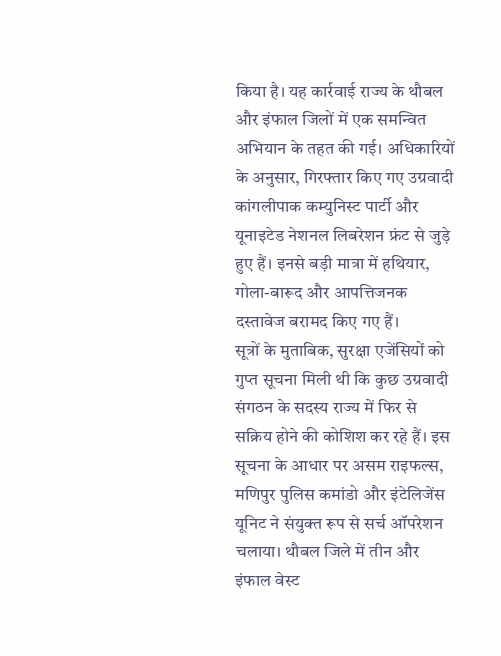किया है। यह कार्रवाई राज्य के थौबल और इंफाल जिलों में एक समन्वित अभियान के तहत की गई। अधिकारियों के अनुसार, गिरफ्तार किए गए उग्रवादी कांगलीपाक कम्युनिस्ट पार्टी और यूनाइटेड नेशनल लिबरेशन फ्रंट से जुड़े हुए हैं। इनसे बड़ी मात्रा में हथियार, गोला-बारूद और आपत्तिजनक दस्तावेज बरामद किए गए हैं।
सूत्रों के मुताबिक, सुरक्षा एजेंसियों को गुप्त सूचना मिली थी कि कुछ उग्रवादी संगठन के सदस्य राज्य में फिर से सक्रिय होने की कोशिश कर रहे हैं। इस सूचना के आधार पर असम राइफल्स, मणिपुर पुलिस कमांडो और इंटेलिजेंस यूनिट ने संयुक्त रूप से सर्च ऑपरेशन चलाया। थौबल जिले में तीन और इंफाल वेस्ट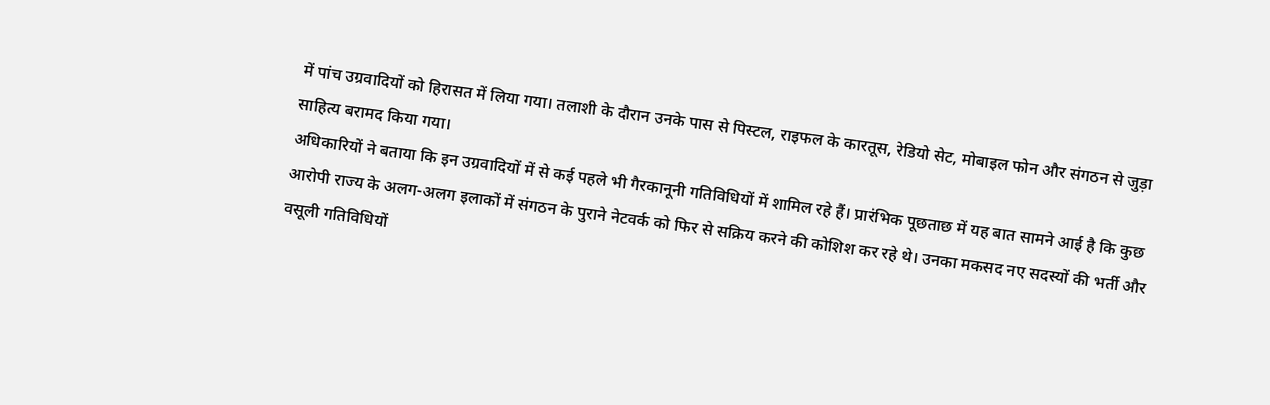में पांच उग्रवादियों को हिरासत में लिया गया। तलाशी के दौरान उनके पास से पिस्टल, राइफल के कारतूस, रेडियो सेट, मोबाइल फोन और संगठन से जुड़ा साहित्य बरामद किया गया।
अधिकारियों ने बताया कि इन उग्रवादियों में से कई पहले भी गैरकानूनी गतिविधियों में शामिल रहे हैं। प्रारंभिक पूछताछ में यह बात सामने आई है कि कुछ आरोपी राज्य के अलग-अलग इलाकों में संगठन के पुराने नेटवर्क को फिर से सक्रिय करने की कोशिश कर रहे थे। उनका मकसद नए सदस्यों की भर्ती और वसूली गतिविधियों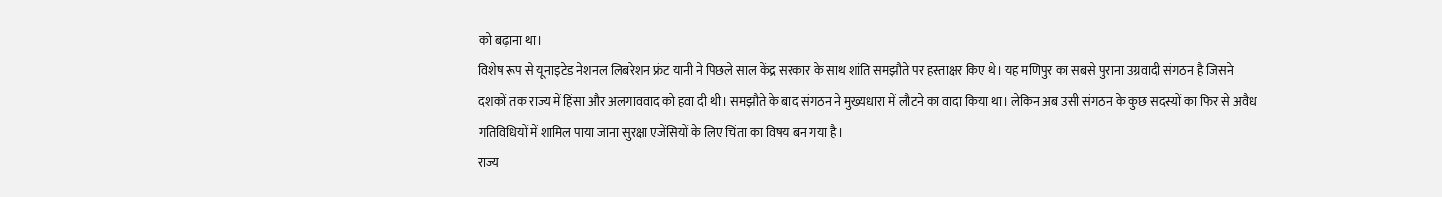को बढ़ाना था।
विशेष रूप से यूनाइटेड नेशनल लिबरेशन फ्रंट यानी ने पिछले साल केंद्र सरकार के साथ शांति समझौते पर हस्ताक्षर किए थे। यह मणिपुर का सबसे पुराना उग्रवादी संगठन है जिसने दशकों तक राज्य में हिंसा और अलगाववाद को हवा दी थी। समझौते के बाद संगठन ने मुख्यधारा में लौटने का वादा किया था। लेकिन अब उसी संगठन के कुछ सदस्यों का फिर से अवैध गतिविधियों में शामिल पाया जाना सुरक्षा एजेंसियों के लिए चिंता का विषय बन गया है।
राज्य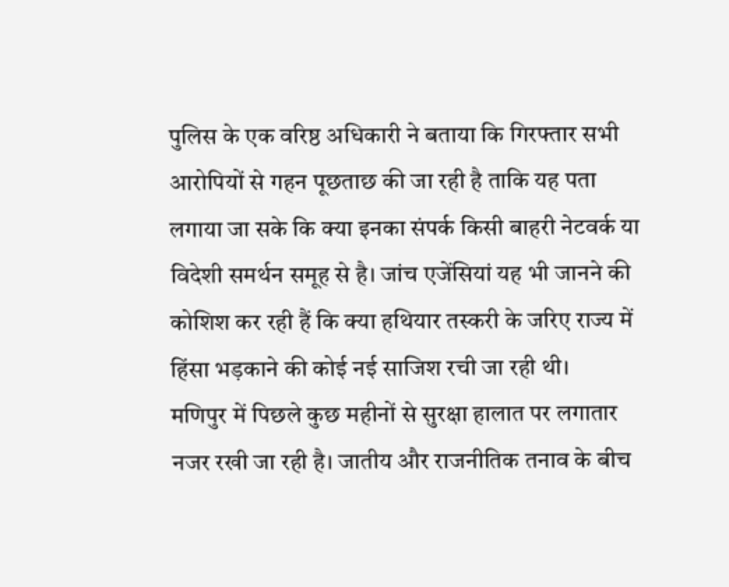पुलिस के एक वरिष्ठ अधिकारी ने बताया कि गिरफ्तार सभी आरोपियों से गहन पूछताछ की जा रही है ताकि यह पता लगाया जा सके कि क्या इनका संपर्क किसी बाहरी नेटवर्क या विदेशी समर्थन समूह से है। जांच एजेंसियां यह भी जानने की कोशिश कर रही हैं कि क्या हथियार तस्करी के जरिए राज्य में हिंसा भड़काने की कोई नई साजिश रची जा रही थी।
मणिपुर में पिछले कुछ महीनों से सुरक्षा हालात पर लगातार नजर रखी जा रही है। जातीय और राजनीतिक तनाव के बीच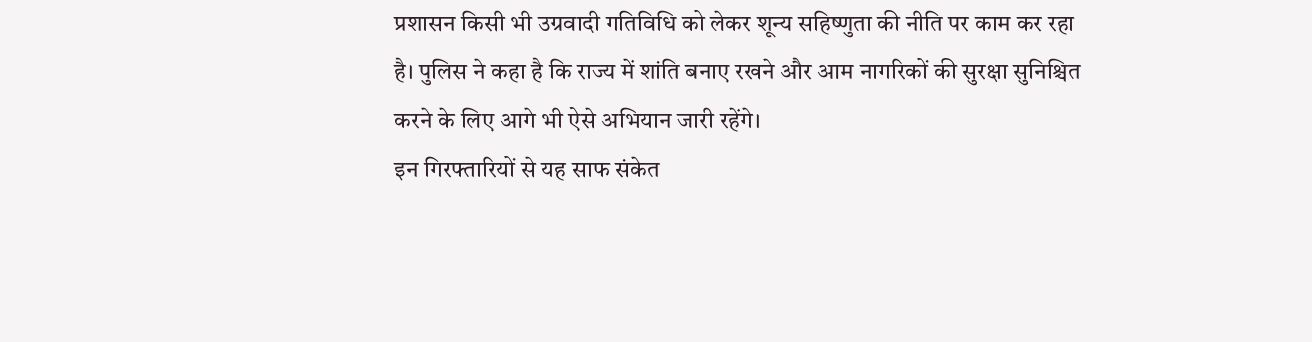प्रशासन किसी भी उग्रवादी गतिविधि को लेकर शून्य सहिष्णुता की नीति पर काम कर रहा है। पुलिस ने कहा है कि राज्य में शांति बनाए रखने और आम नागरिकों की सुरक्षा सुनिश्चित करने के लिए आगे भी ऐसे अभियान जारी रहेंगे।
इन गिरफ्तारियों से यह साफ संकेत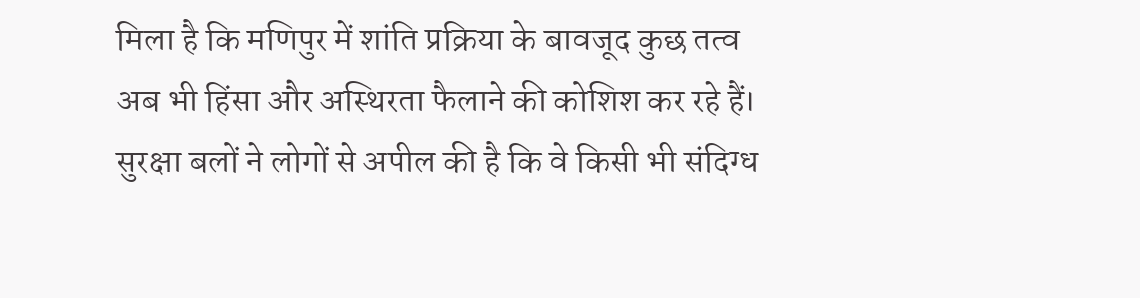मिला है कि मणिपुर में शांति प्रक्रिया के बावजूद कुछ तत्व अब भी हिंसा और अस्थिरता फैलाने की कोशिश कर रहे हैं। सुरक्षा बलों ने लोगों से अपील की है कि वे किसी भी संदिग्ध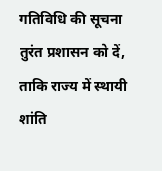गतिविधि की सूचना तुरंत प्रशासन को दें, ताकि राज्य में स्थायी शांति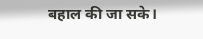बहाल की जा सके।